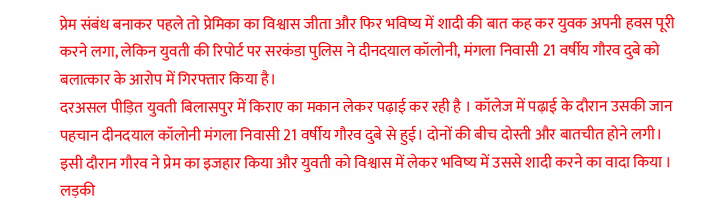प्रेम संबंध बनाकर पहले तो प्रेमिका का विश्वास जीता और फिर भविष्य में शादी की बात कह कर युवक अपनी हवस पूरी करने लगा, लेकिन युवती की रिपोर्ट पर सरकंडा पुलिस ने दीनदयाल कॉलोनी, मंगला निवासी 21 वर्षीय गौरव दुबे को बलात्कार के आरोप में गिरफ्तार किया है।
दरअसल पीड़ित युवती बिलासपुर में किराए का मकान लेकर पढ़ाई कर रही है । कॉलेज में पढ़ाई के दौरान उसकी जान पहचान दीनदयाल कॉलोनी मंगला निवासी 21 वर्षीय गौरव दुबे से हुई। दोनों की बीच दोस्ती और बातचीत होने लगी। इसी दौरान गौरव ने प्रेम का इजहार किया और युवती को विश्वास में लेकर भविष्य में उससे शादी करने का वादा किया । लड़की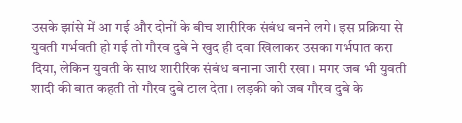उसके झांसे में आ गई और दोनों के बीच शारीरिक संबंध बनने लगे। इस प्रक्रिया से युवती गर्भवती हो गई तो गौरव दुबे ने खुद ही दवा खिलाकर उसका गर्भपात करा दिया, लेकिन युवती के साथ शारीरिक संबंध बनाना जारी रखा। मगर जब भी युवती शादी की बात कहती तो गौरव दुबे टाल देता। लड़की को जब गौरव दुबे के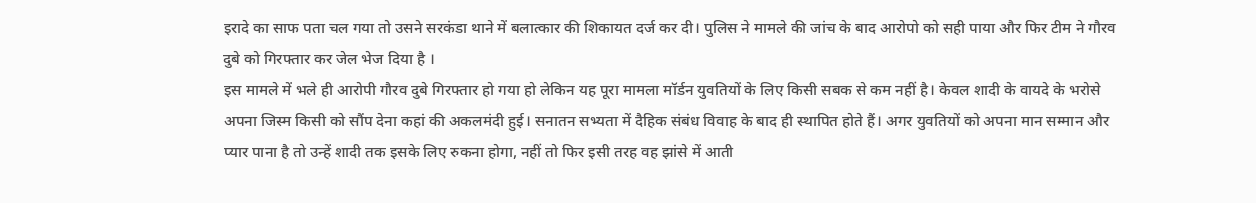इरादे का साफ पता चल गया तो उसने सरकंडा थाने में बलात्कार की शिकायत दर्ज कर दी। पुलिस ने मामले की जांच के बाद आरोपो को सही पाया और फिर टीम ने गौरव दुबे को गिरफ्तार कर जेल भेज दिया है ।
इस मामले में भले ही आरोपी गौरव दुबे गिरफ्तार हो गया हो लेकिन यह पूरा मामला मॉर्डन युवतियों के लिए किसी सबक से कम नहीं है। केवल शादी के वायदे के भरोसे अपना जिस्म किसी को सौंप देना कहां की अकलमंदी हुई। सनातन सभ्यता में दैहिक संबंध विवाह के बाद ही स्थापित होते हैं। अगर युवतियों को अपना मान सम्मान और प्यार पाना है तो उन्हें शादी तक इसके लिए रुकना होगा, नहीं तो फिर इसी तरह वह झांसे में आती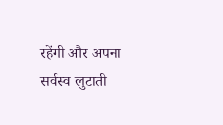रहेंगी और अपना सर्वस्व लुटाती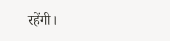रहेंगी।